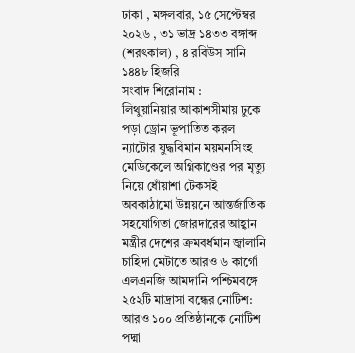ঢাকা , মঙ্গলবার, ১৫ সেপ্টেম্বর ২০২৬ , ৩১ ভাদ্র ১৪৩৩ বঙ্গাব্দ (শরৎকাল) , ৪ রবিউস সানি ১৪৪৮ হিজরি
সংবাদ শিরোনাম :
লিথুয়ানিয়ার আকাশসীমায় ঢুকে পড়া ড্রোন ভূপাতিত করল ন্যাটোর যুদ্ধবিমান ময়মনসিংহ মেডিকেলে অগ্নিকাণ্ডের পর মৃত্যু নিয়ে ধোঁয়াশা টেকসই অবকাঠামো উন্নয়নে আন্তর্জাতিক সহযোগিতা জোরদারের আহ্বান মন্ত্রীর দেশের ক্রমবর্ধমান জ্বালানি চাহিদা মেটাতে আরও ৬ কার্গো এলএনজি আমদানি পশ্চিমবঙ্গে ২৫২টি মাদ্রাসা বন্ধের নোটিশ: আরও ১০০ প্রতিষ্ঠানকে নোটিশ পদ্মা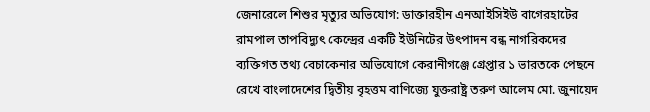জেনারেলে শিশুর মৃত্যুর অভিযোগ: ডাক্তারহীন এনআইসিইউ বাগেরহাটের রামপাল তাপবিদ্যুৎ কেন্দ্রের একটি ইউনিটের উৎপাদন বন্ধ নাগরিকদের ব্যক্তিগত তথ্য বেচাকেনার অভিযোগে কেরানীগঞ্জে গ্রেপ্তার ১ ভারতকে পেছনে রেখে বাংলাদেশের দ্বিতীয় বৃহত্তম বাণিজ্যে যুক্তরাষ্ট্র তরুণ আলেম মো. জুনায়েদ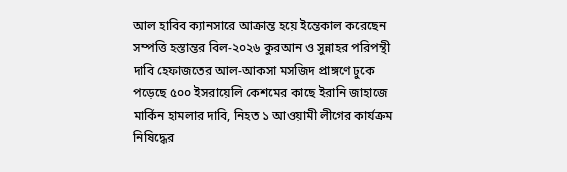আল হাবিব ক্যানসারে আক্রান্ত হয়ে ইন্তেকাল করেছেন সম্পত্তি হস্তান্তর বিল-২০২৬ কুরআন ও সুন্নাহর পরিপন্থী দাবি হেফাজতের আল-আকসা মসজিদ প্রাঙ্গণে ঢুকে পড়েছে ৫০০ ইসরায়েলি কেশমের কাছে ইরানি জাহাজে মার্কিন হামলার দাবি, নিহত ১ আওয়ামী লীগের কার্যক্রম নিষিদ্ধের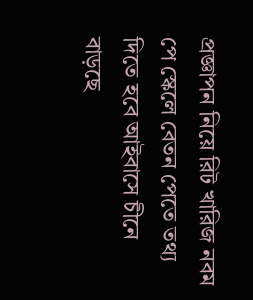প্রজ্ঞাপন নিয়ে রিট খারিজ নবম পে স্কেলে বেতন পেতে তথ্য দিতে হবে আইবাসে চীনে বাড়ছে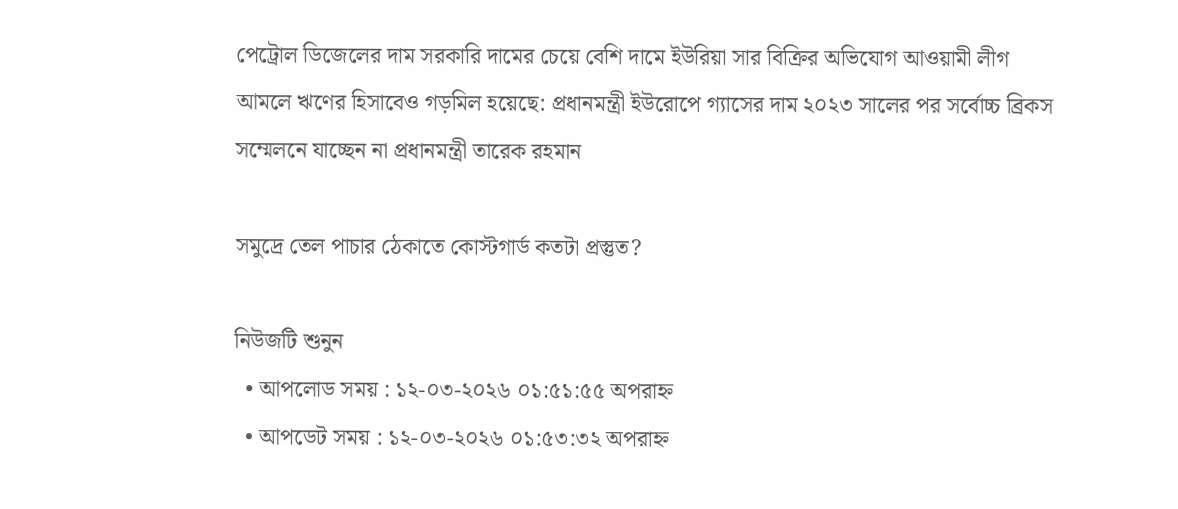পেট্রোল ডিজেলের দাম সরকারি দামের চেয়ে বেশি দামে ইউরিয়া সার বিক্রির অভিযোগ আওয়ামী লীগ আমলে ঋণের হিসাবেও গড়মিল হয়েছে: প্রধানমন্ত্রী ইউরোপে গ্যাসের দাম ২০২৩ সালের পর সর্বোচ্চ ব্রিকস সম্মেলনে যাচ্ছেন না প্রধানমন্ত্রী তারেক রহমান

সমুদ্রে তেল পাচার ঠেকাতে কোস্টগার্ড কতটা প্রস্তুত?

নিউজটি শুনুন
  • আপলোড সময় : ১২-০৩-২০২৬ ০১:৫১:৫৫ অপরাহ্ন
  • আপডেট সময় : ১২-০৩-২০২৬ ০১:৫৩:৩২ অপরাহ্ন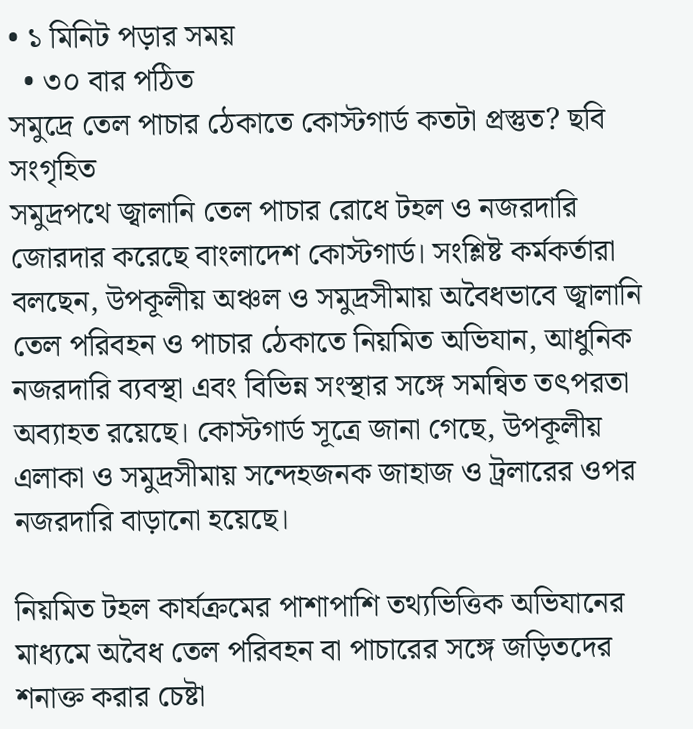• ১ মিনিট পড়ার সময়
  • ৩০ বার পঠিত
সমুদ্রে তেল পাচার ঠেকাতে কোস্টগার্ড কতটা প্রস্তুত? ছবি সংগৃহিত
সমুদ্রপথে জ্বালানি তেল পাচার রোধে টহল ও নজরদারি জোরদার করেছে বাংলাদেশ কোস্টগার্ড। সংশ্লিষ্ট কর্মকর্তারা বলছেন, উপকূলীয় অঞ্চল ও সমুদ্রসীমায় অবৈধভাবে জ্বালানি তেল পরিবহন ও পাচার ঠেকাতে নিয়মিত অভিযান, আধুনিক নজরদারি ব্যবস্থা এবং বিভিন্ন সংস্থার সঙ্গে সমন্বিত তৎপরতা অব্যাহত রয়েছে। কোস্টগার্ড সূত্রে জানা গেছে, উপকূলীয় এলাকা ও সমুদ্রসীমায় সন্দেহজনক জাহাজ ও ট্রলারের ওপর নজরদারি বাড়ানো হয়েছে।

নিয়মিত টহল কার্যক্রমের পাশাপাশি তথ্যভিত্তিক অভিযানের মাধ্যমে অবৈধ তেল পরিবহন বা পাচারের সঙ্গে জড়িতদের শনাক্ত করার চেষ্টা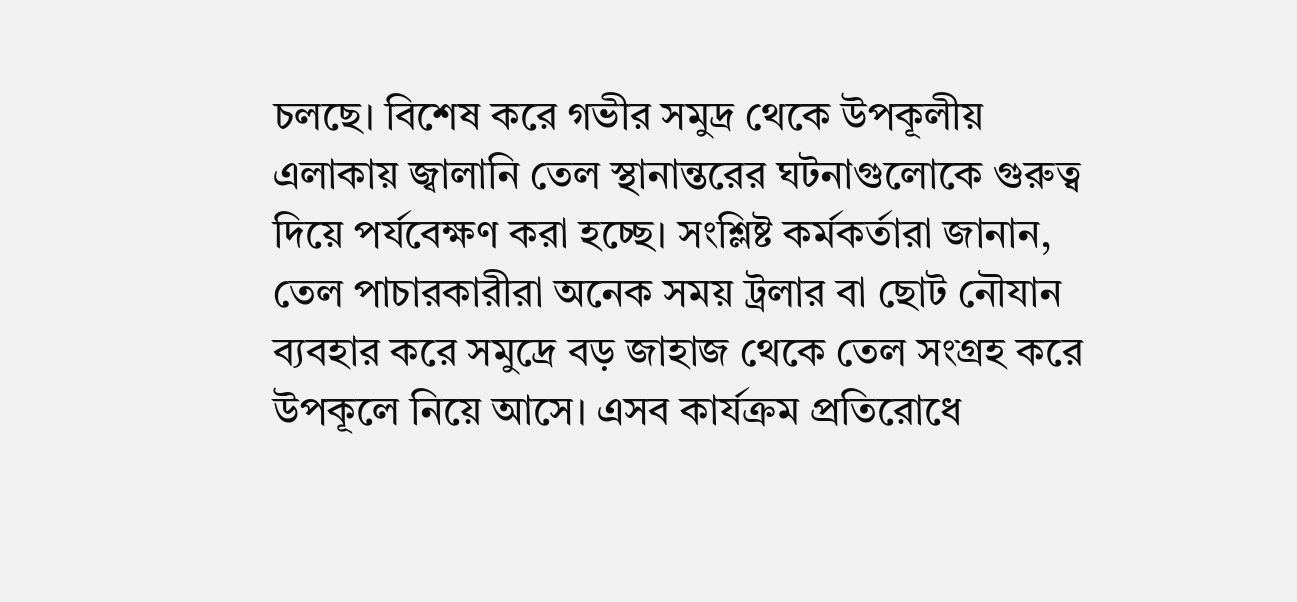চলছে। বিশেষ করে গভীর সমুদ্র থেকে উপকূলীয় এলাকায় জ্বালানি তেল স্থানান্তরের ঘটনাগুলোকে গুরুত্ব দিয়ে পর্যবেক্ষণ করা হচ্ছে। সংশ্লিষ্ট কর্মকর্তারা জানান, তেল পাচারকারীরা অনেক সময় ট্রলার বা ছোট নৌযান ব্যবহার করে সমুদ্রে বড় জাহাজ থেকে তেল সংগ্রহ করে উপকূলে নিয়ে আসে। এসব কার্যক্রম প্রতিরোধে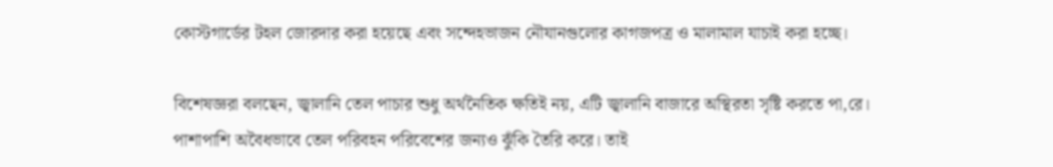কোস্টগার্ডের টহল জোরদার করা হয়েছে এবং সন্দেহভাজন নৌযানগুলোর কাগজপত্র ও মালামাল যাচাই করা হচ্ছে।

বিশেষজ্ঞরা বলছেন, জ্বালানি তেল পাচার শুধু অর্থনৈতিক ক্ষতিই নয়, এটি জ্বালানি বাজারে অস্থিরতা সৃষ্টি করতে পা,রে। পাশাপাশি অবৈধভাবে তেল পরিবহন পরিবেশের জন্যও ঝুঁকি তৈরি করে। তাই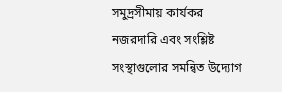সমুদ্রসীমায় কার্যকর নজরদারি এবং সংশ্লিষ্ট সংস্থাগুলোর সমন্বিত উদ্যোগ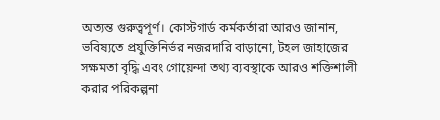অত্যন্ত গুরুত্বপূর্ণ। কোস্টগার্ড কর্মকর্তারা আরও জানান, ভবিষ্যতে প্রযুক্তিনির্ভর নজরদারি বাড়ানো, টহল জাহাজের সক্ষমতা বৃদ্ধি এবং গোয়েন্দা তথ্য ব্যবস্থাকে আরও শক্তিশালী করার পরিকল্পনা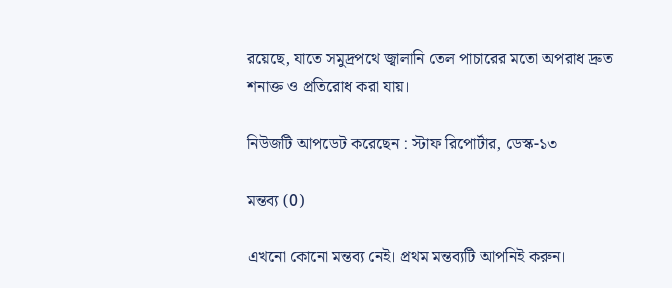রয়েছে, যাতে সমুদ্রপথে জ্বালানি তেল পাচারের মতো অপরাধ দ্রুত শনাক্ত ও প্রতিরোধ করা যায়।

নিউজটি আপডেট করেছেন : স্টাফ রিপোর্টার, ডেস্ক-১৩

মন্তব্য (0)

এখনো কোনো মন্তব্য নেই। প্রথম মন্তব্যটি আপনিই করুন।